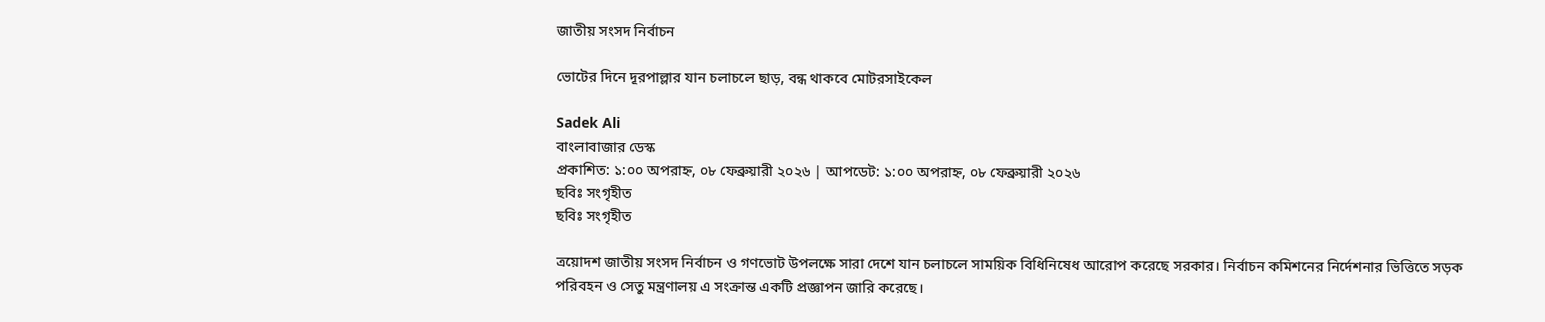জাতীয় সংসদ নির্বাচন

ভোটের দিনে দূরপাল্লার যান চলাচলে ছাড়, বন্ধ থাকবে মোটরসাইকেল

Sadek Ali
বাংলাবাজার ডেস্ক
প্রকাশিত: ১:০০ অপরাহ্ন, ০৮ ফেব্রুয়ারী ২০২৬ | আপডেট: ১:০০ অপরাহ্ন, ০৮ ফেব্রুয়ারী ২০২৬
ছবিঃ সংগৃহীত
ছবিঃ সংগৃহীত

ত্রয়োদশ জাতীয় সংসদ নির্বাচন ও গণভোট উপলক্ষে সারা দেশে যান চলাচলে সাময়িক বিধিনিষেধ আরোপ করেছে সরকার। নির্বাচন কমিশনের নির্দেশনার ভিত্তিতে সড়ক পরিবহন ও সেতু মন্ত্রণালয় এ সংক্রান্ত একটি প্রজ্ঞাপন জারি করেছে।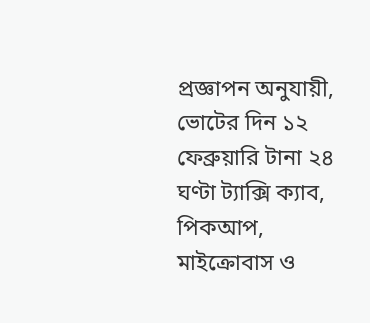প্রজ্ঞাপন অনুযায়ী, ভোটের দিন ১২ ফেব্রুয়ারি টানা ২৪ ঘণ্টা ট্যাক্সি ক্যাব, পিকআপ, মাইক্রোবাস ও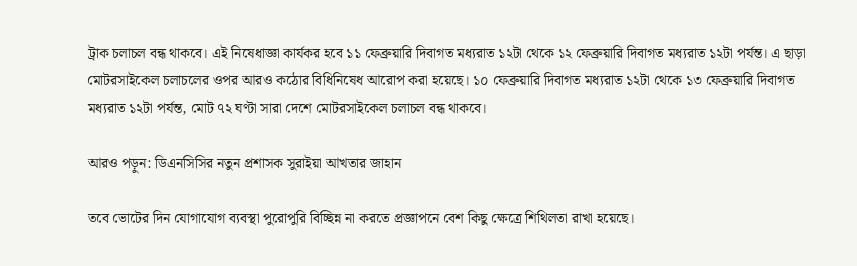ট্রাক চলাচল বন্ধ থাকবে। এই নিষেধাজ্ঞা কার্যকর হবে ১১ ফেব্রুয়ারি দিবাগত মধ্যরাত ১২টা থেকে ১২ ফেব্রুয়ারি দিবাগত মধ্যরাত ১২টা পর্যন্ত। এ ছাড়া মোটরসাইকেল চলাচলের ওপর আরও কঠোর বিধিনিষেধ আরোপ করা হয়েছে। ১০ ফেব্রুয়ারি দিবাগত মধ্যরাত ১২টা থেকে ১৩ ফেব্রুয়ারি দিবাগত মধ্যরাত ১২টা পর্যন্ত, মোট ৭২ ঘণ্টা সারা দেশে মোটরসাইকেল চলাচল বন্ধ থাকবে।

আরও পড়ুন: ডিএনসিসির নতুন প্রশাসক সুরাইয়া আখতার জাহান

তবে ভোটের দিন যোগাযোগ ব্যবস্থা পুরোপুরি বিচ্ছিন্ন না করতে প্রজ্ঞাপনে বেশ কিছু ক্ষেত্রে শিথিলতা রাখা হয়েছে।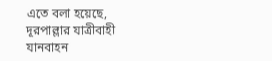এতে বলা হয়েছে, দূরপাল্লার যাত্রীবাহী যানবাহন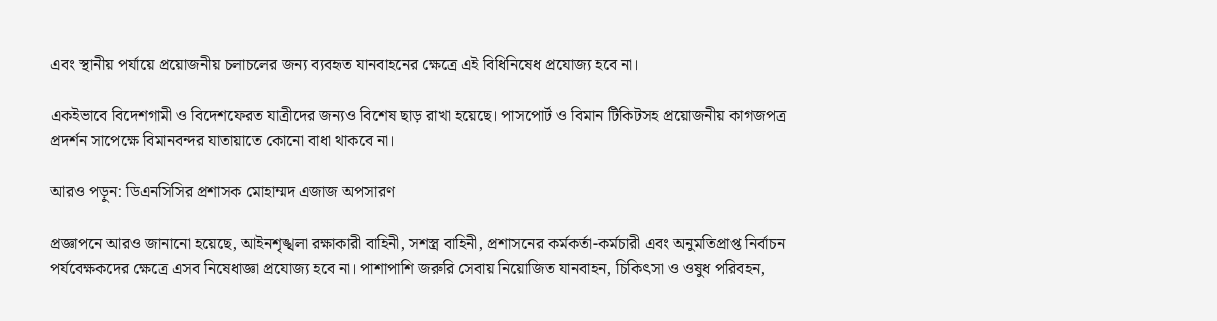এবং স্থানীয় পর্যায়ে প্রয়োজনীয় চলাচলের জন্য ব্যবহৃত যানবাহনের ক্ষেত্রে এই বিধিনিষেধ প্রযোজ্য হবে না।

একইভাবে বিদেশগামী ও বিদেশফেরত যাত্রীদের জন্যও বিশেষ ছাড় রাখা হয়েছে। পাসপোর্ট ও বিমান টিকিটসহ প্রয়োজনীয় কাগজপত্র প্রদর্শন সাপেক্ষে বিমানবন্দর যাতায়াতে কোনো বাধা থাকবে না।

আরও পড়ুন: ডিএনসিসির প্রশাসক মোহাম্মদ এজাজ অপসারণ

প্রজ্ঞাপনে আরও জানানো হয়েছে, আইনশৃঙ্খলা রক্ষাকারী বাহিনী, সশস্ত্র বাহিনী, প্রশাসনের কর্মকর্তা-কর্মচারী এবং অনুমতিপ্রাপ্ত নির্বাচন পর্যবেক্ষকদের ক্ষেত্রে এসব নিষেধাজ্ঞা প্রযোজ্য হবে না। পাশাপাশি জরুরি সেবায় নিয়োজিত যানবাহন, চিকিৎসা ও ওষুধ পরিবহন,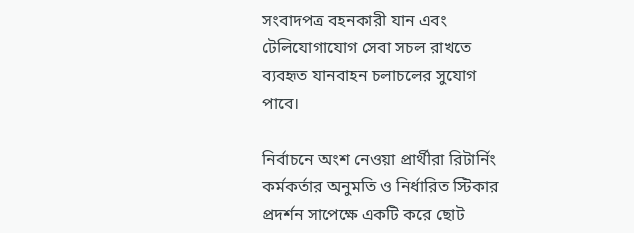সংবাদপত্র বহনকারী যান এবং টেলিযোগাযোগ সেবা সচল রাখতে ব্যবহৃত যানবাহন চলাচলের সুযোগ পাবে।

নির্বাচনে অংশ নেওয়া প্রার্থীরা রিটার্নিং কর্মকর্তার অনুমতি ও নির্ধারিত স্টিকার প্রদর্শন সাপেক্ষে একটি করে ছোট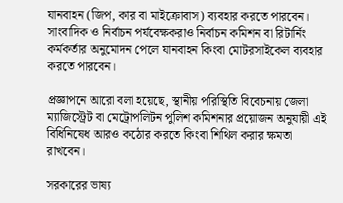যানবাহন (জিপ, কার বা মাইক্রোবাস) ব্যবহার করতে পারবেন। সাংবাদিক ও নির্বাচন পর্যবেক্ষকরাও নির্বাচন কমিশন বা রিটার্নিং কর্মকর্তার অনুমোদন পেলে যানবাহন কিংবা মোটরসাইকেল ব্যবহার করতে পারবেন।

প্রজ্ঞাপনে আরো বলা হয়েছে, স্থানীয় পরিস্থিতি বিবেচনায় জেলা ম্যাজিস্ট্রেট বা মেট্রোপলিটন পুলিশ কমিশনার প্রয়োজন অনুযায়ী এই বিধিনিষেধ আরও কঠোর করতে কিংবা শিথিল করার ক্ষমতা রাখবেন।

সরকারের ভাষ্য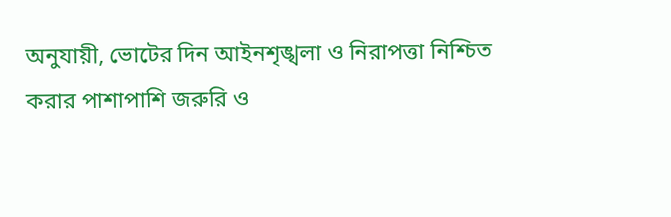অনুযায়ী, ভোটের দিন আইনশৃঙ্খলা ও নিরাপত্তা নিশ্চিত করার পাশাপাশি জরুরি ও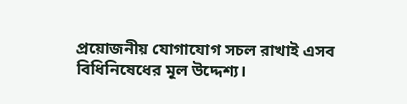প্রয়োজনীয় যোগাযোগ সচল রাখাই এসব বিধিনিষেধের মূল উদ্দেশ্য।